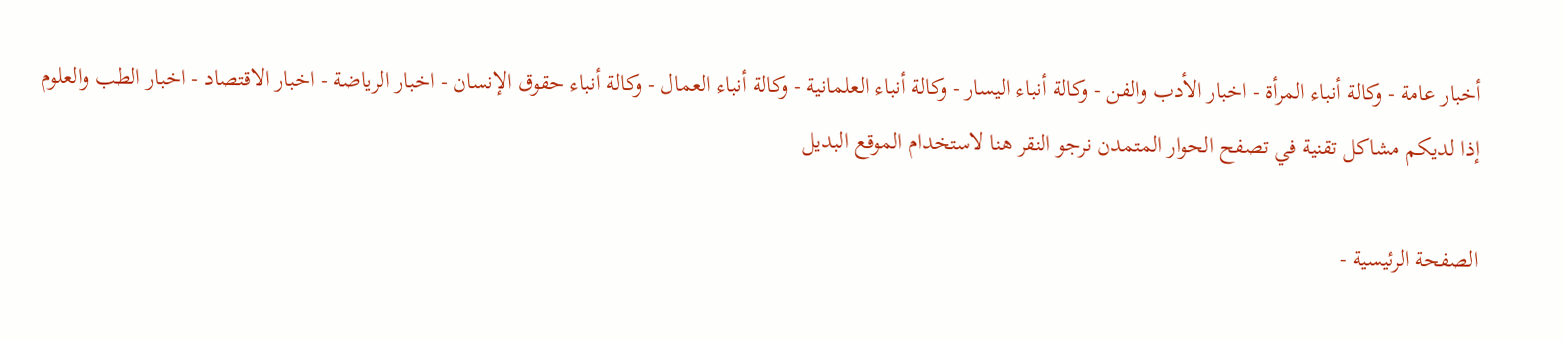أخبار عامة - وكالة أنباء المرأة - اخبار الأدب والفن - وكالة أنباء اليسار - وكالة أنباء العلمانية - وكالة أنباء العمال - وكالة أنباء حقوق الإنسان - اخبار الرياضة - اخبار الاقتصاد - اخبار الطب والعلوم
إذا لديكم مشاكل تقنية في تصفح الحوار المتمدن نرجو النقر هنا لاستخدام الموقع البديل

الصفحة الرئيسية -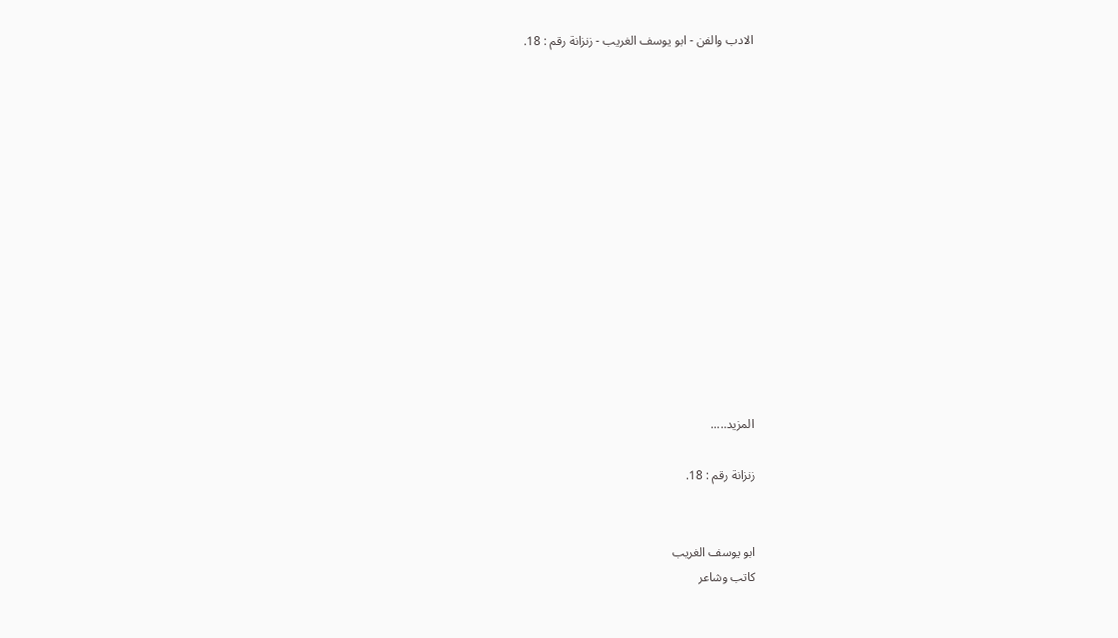الادب والفن - ابو يوسف الغريب - زنزانة رقم : 18.














المزيد.....

زنزانة رقم : 18.


ابو يوسف الغريب
كاتب وشاعر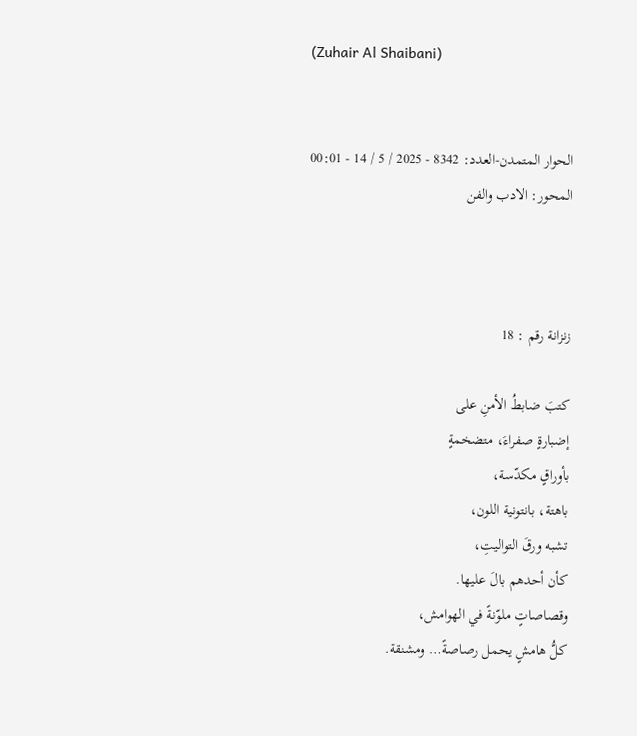(Zuhair Al Shaibani)


الحوار المتمدن-العدد: 8342 - 2025 / 5 / 14 - 00:01
المحور: الادب والفن



زنزانة رقم : 18

كتبَ ضابطُ الأمنِ على
إضبارةٍ صفراءَ، متضخمةٍ
بأوراقٍ مكدّسة،
باهتة، بانتونية اللون،
تشبه ورقَ التواليتِ،
كأن أحدهم بالَ عليها.
وقصاصاتٍ ملوّنةً في الهوامش،
كلُّ هامشٍ يحمل رصاصةً… ومشنقة.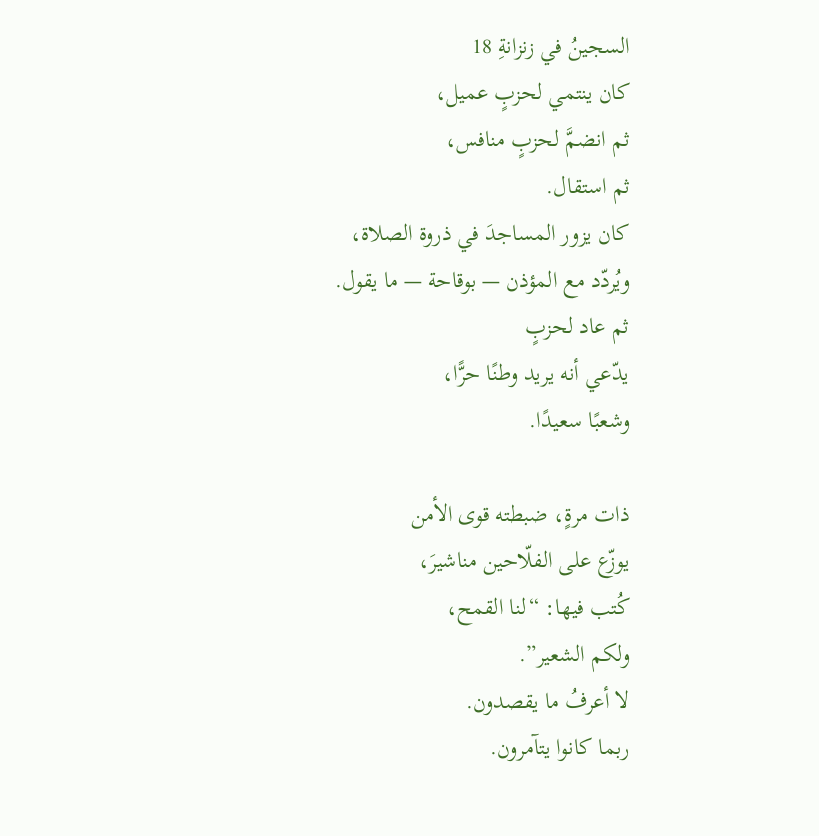السجينُ في زنزانةِ 18
كان ينتمي لحزبٍ عميل،
ثم انضمَّ لحزبٍ منافس،
ثم استقال.
كان يزور المساجدَ في ذروة الصلاة،
ويُردّد مع المؤذن — بوقاحة — ما يقول.
ثم عاد لحزبٍ
يدّعي أنه يريد وطنًا حرًّا،
وشعبًا سعيدًا.

ذات مرةٍ، ضبطته قوى الأمن
يوزّع على الفلّاحين مناشيرَ،
كُتب فيها: “لنا القمح،
ولكم الشعير”.
لا أعرفُ ما يقصدون.
ربما كانوا يتآمرون.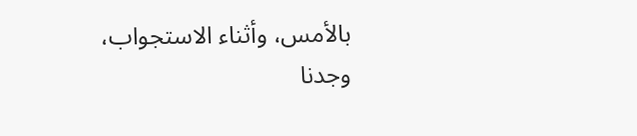بالأمس، وأثناء الاستجواب،
وجدنا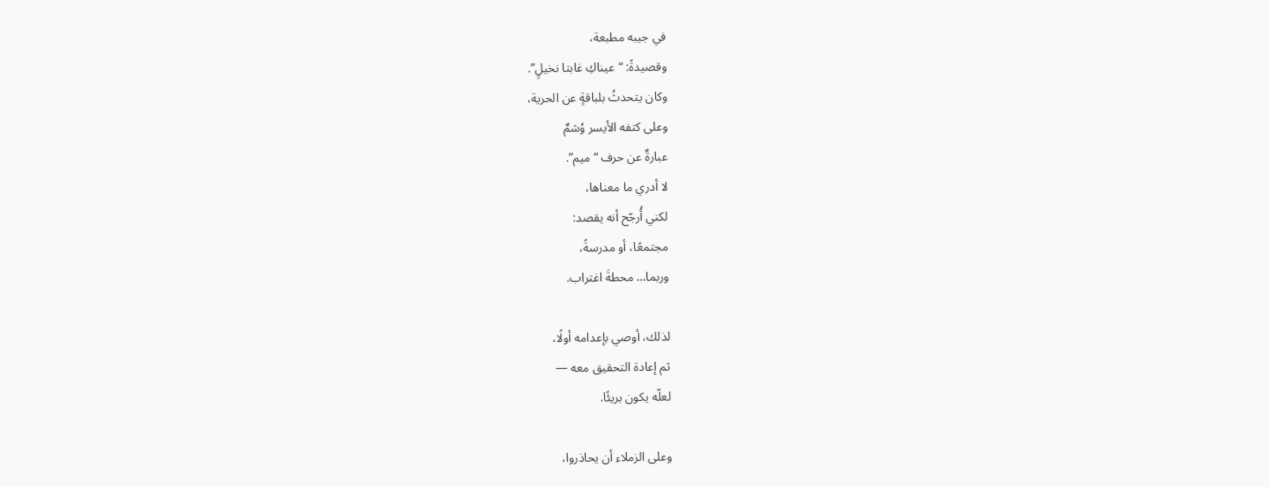في جيبه مطبعة،
وقصيدةً: “عيناكِ غابتا نخيلٍ”.
وكان يتحدثُ بلباقةٍ عن الحرية،
وعلى كتفه الأيسر وُشمٌ
عبارةٌ عن حرف “ميم”.
لا أدري ما معناها،
لكني أُرجّح أنه يقصد:
مجتمعًا، أو مدرسةً،
وربما… محطةَ اغتراب.

لذلك، أوصي بإعدامه أولًا،
ثم إعادة التحقيق معه —
لعلّه يكون بريئًا.

وعلى الزملاء أن يحاذروا،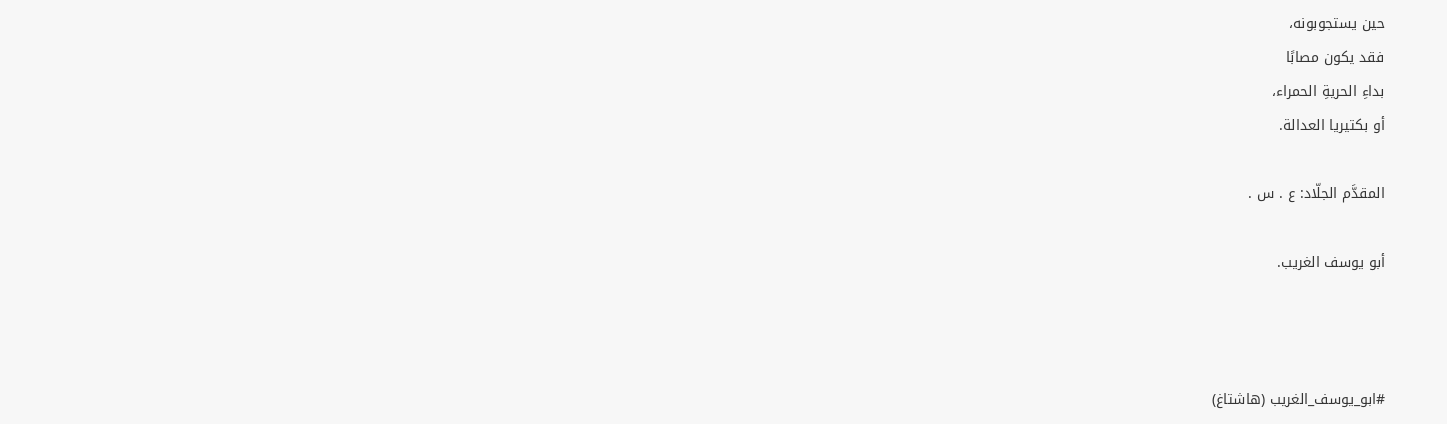حين يستجوبونه،
فقد يكون مصابًا
بداءِ الحريةِ الحمراء،
أو بكتيريا العدالة.

المقدَّم الجلّاد: ع . س .

أبو يوسف الغريب.



#ابو_يوسف_الغريب (هاشتاغ)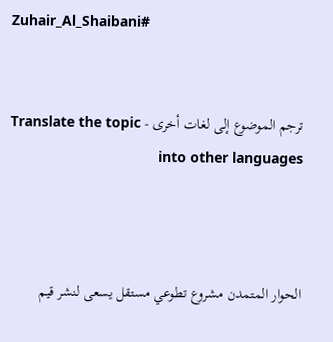Zuhair_Al_Shaibani#


ترجم الموضوع إلى لغات أخرى - Translate the topic into other languages



الحوار المتمدن مشروع تطوعي مستقل يسعى لنشر قيم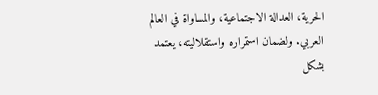الحرية، العدالة الاجتماعية، والمساواة في العالم العربي. ولضمان استمراره واستقلاليته، يعتمد بشكل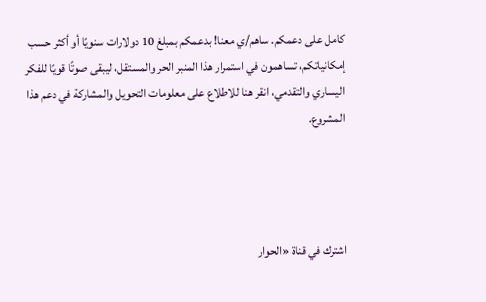كامل على دعمكم. ساهم/ي معنا! بدعمكم بمبلغ 10 دولارات سنويًا أو أكثر حسب إمكانياتكم، تساهمون في استمرار هذا المنبر الحر والمستقل، ليبقى صوتًا قويًا للفكر اليساري والتقدمي، انقر هنا للاطلاع على معلومات التحويل والمشاركة في دعم هذا المشروع.




اشترك في قناة «الحوار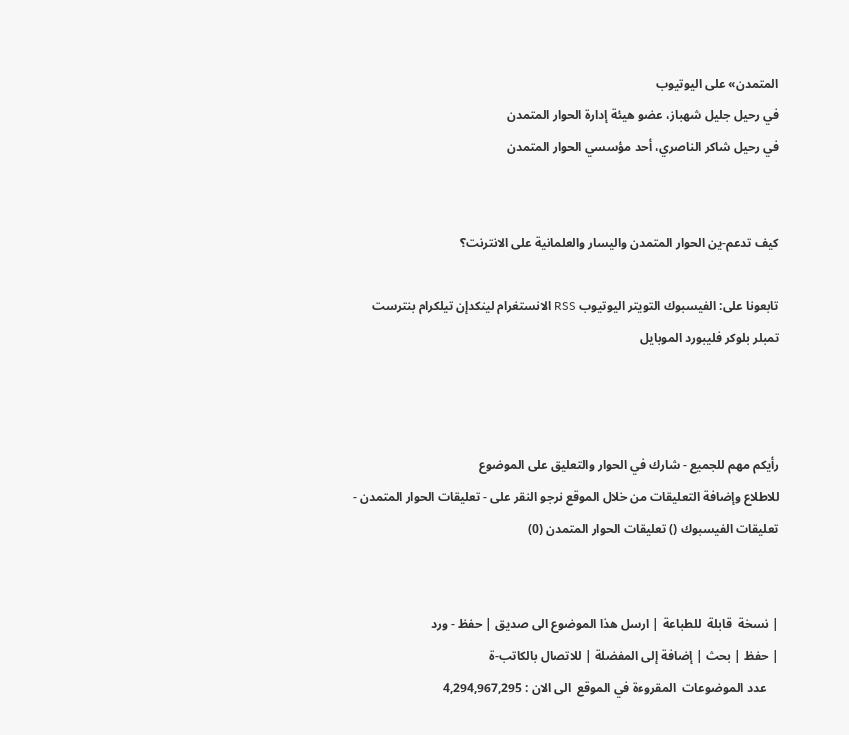المتمدن» على اليوتيوب
في رحيل جليل شهباز، عضو هيئة إدارة الحوار المتمدن
في رحيل شاكر الناصري، أحد مؤسسي الحوار المتمدن


كيف تدعم-ين الحوار المتمدن واليسار والعلمانية على الانترنت؟

تابعونا على: الفيسبوك التويتر اليوتيوب RSS الانستغرام لينكدإن تيلكرام بنترست تمبلر بلوكر فليبورد الموبايل



رأيكم مهم للجميع - شارك في الحوار والتعليق على الموضوع
للاطلاع وإضافة التعليقات من خلال الموقع نرجو النقر على - تعليقات الحوار المتمدن -
تعليقات الفيسبوك () تعليقات الحوار المتمدن (0)


| نسخة  قابلة  للطباعة | ارسل هذا الموضوع الى صديق | حفظ - ورد
| حفظ | بحث | إضافة إلى المفضلة | للاتصال بالكاتب-ة
    عدد الموضوعات  المقروءة في الموقع  الى الان : 4,294,967,295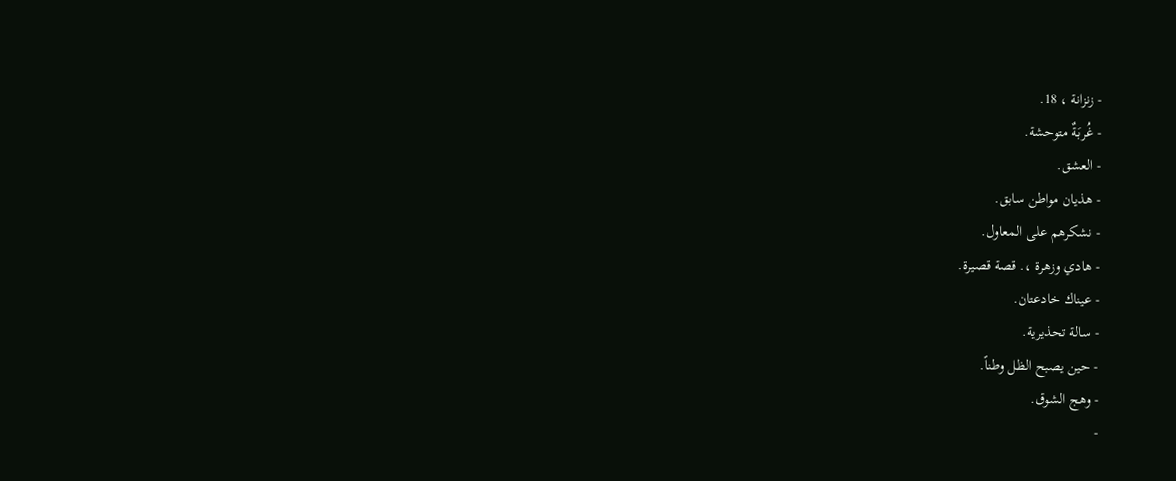- زنزانة ، 18.
- غُربَةٌ متوحشة.
- العشق.
- هذيان مواطن سابق.
- نشكرهم على المعاول.
- هادي وزهرة ،. قصة قصيرة.
- عيناك خادعتان.
- سالة تحذيرية.
- حين يصبح الظل وطناً.
- وهج الشوق.
-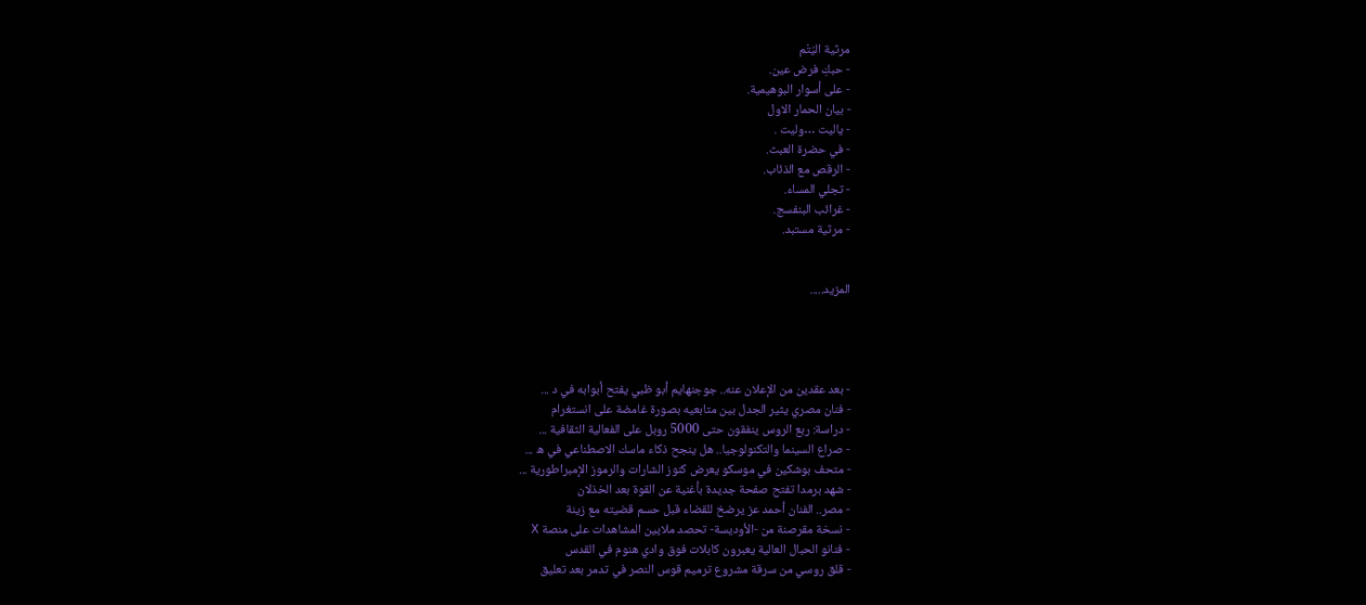مرثية اليُتْم
- حبكِ فرض عين.
- على أسوار البوهيمية.
- بيان الحمار الاول
- ياليت …وليت .
- في حضرة العبث.
- الرقص مع الذئاب.
- تجلي المساء.
- غرائب البنفسج.
- مرثية مستبد.


المزيد.....




- بعد عقدين من الإعلان عنه.. جوجنهايم أبو ظبي يفتح أبوابه في د ...
- فنان مصري يثير الجدل بين متابعيه بصورة غامضة على انستغرام
- دراسة: ربع الروس ينفقون حتى 5000 روبل على الفعالية الثقافية ...
- صراع السينما والتكنولوجيا.. هل ينجح ذكاء ماسك الاصطناعي في ه ...
- متحف بوشكين في موسكو يعرض كنوز الشارات والرموز الإمبراطورية ...
- شهد برمدا تفتح صفحة جديدة بأغنية عن القوة بعد الخذلان
- مصر.. الفنان أحمد عز يرضخ للقضاء قبل حسم قضيته مع زينة
- نسخة مقرصنة من -الأوديسة- تحصد ملايين المشاهدات على منصة X
- فنانو الحبال العالية يعبرون كابلات فوق وادي هنوم في القدس
- قلق روسي من سرقة مشروع ترميم قوس النصر في تدمر بعد تعليق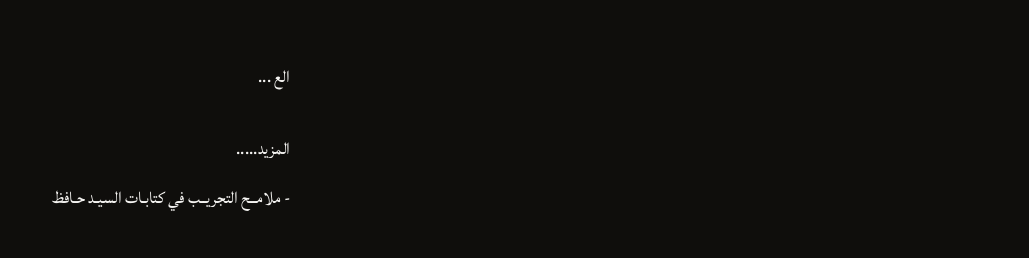الع ...


المزيد.....

- ملامــح التجريــب في كتابـات السيـد حـافظ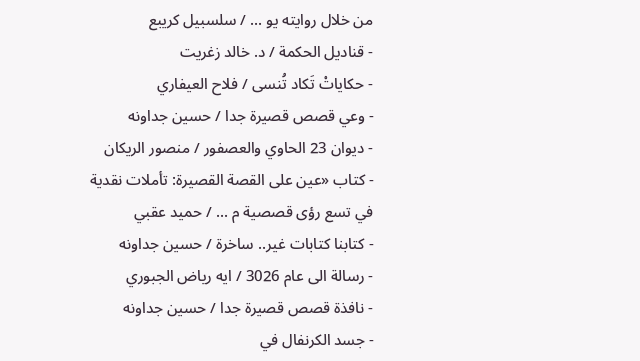من خلال روايته يو ... / سلسبيل كريبع
- قناديل الحكمة / د. خالد زغريت
- حكاياتْ تَكاد تُنسى / فلاح العيفاري
- وعي قصص قصيرة جدا / حسين جداونه
- ديوان 23 الحاوي والعصفور / منصور الريكان
- كتاب «عين على القصة القصيرة: تأملات نقدية في تسع رؤى قصصية م ... / حميد عقبي
- كتابنا كتابات غير.. ساخرة / حسين جداونه
- رسالة الى عام 3026 / ايه رياض الجبوري
- نافذة قصص قصيرة جدا / حسين جداونه
- جسد الكرنفال في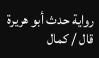رواية حدث أبو هريرة قال / كمال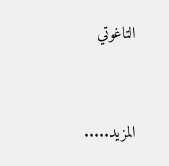التاغوتي


المزيد.....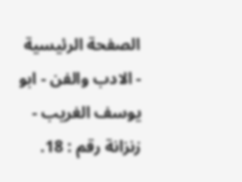الصفحة الرئيسية - الادب والفن - ابو يوسف الغريب - زنزانة رقم : 18.